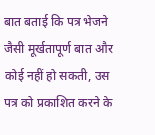बात बताई कि पत्र भेजने जैसी मूर्खतापूर्ण बात और कोई नहीं हो सकती, उस पत्र को प्रकाशित करने के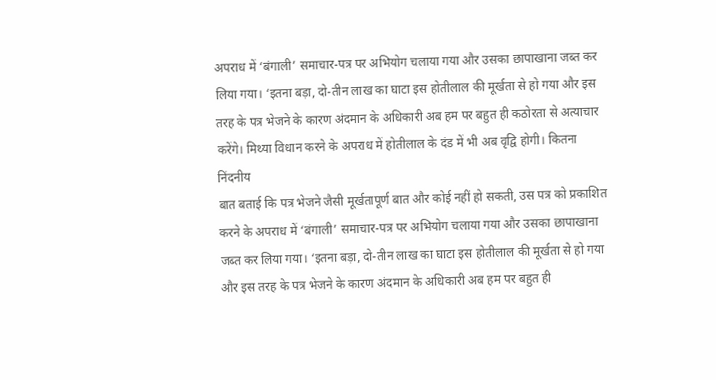अपराध में ‘बंगाली’ समाचार-पत्र पर अभियोग चलाया गया और उसका छापाखाना जब्त कर लिया गया। ‘इतना बड़ा, दो-तीन लाख का घाटा इस होतीलाल की मूर्खता से हो गया और इस तरह के पत्र भेजने के कारण अंदमान के अधिकारी अब हम पर बहुत ही कठोरता से अत्याचार करेंगे। मिथ्या विधान करने के अपराध में होतीलाल के दंड में भी अब वृद्वि होगी। कितना निंदनीय
बात बताई कि पत्र भेजने जैसी मूर्खतापूर्ण बात और कोई नहीं हो सकती, उस पत्र को प्रकाशित करने के अपराध में ‘बंगाली’ समाचार-पत्र पर अभियोग चलाया गया और उसका छापाखाना जब्त कर लिया गया। ‘इतना बड़ा, दो-तीन लाख का घाटा इस होतीलाल की मूर्खता से हो गया और इस तरह के पत्र भेजने के कारण अंदमान के अधिकारी अब हम पर बहुत ही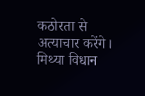कठोरता से अत्याचार करेंगे। मिथ्या विधान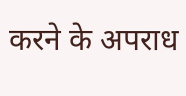करने के अपराध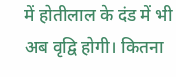में होतीलाल के दंड में भी अब वृद्वि होगी। कितना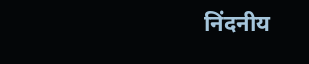निंदनीय